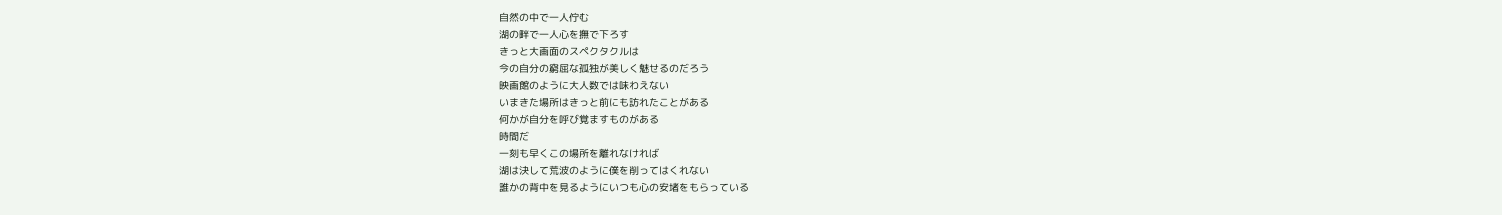自然の中で一人佇む
湖の畔で一人心を撫で下ろす
きっと大画面のスペクタクルは
今の自分の窮屈な孤独が美しく魅せるのだろう
映画館のように大人数では味わえない
いまきた場所はきっと前にも訪れたことがある
何かが自分を呼び覚ますものがある
時間だ
一刻も早くこの場所を離れなければ
湖は決して荒波のように僕を削ってはくれない
誰かの背中を見るようにいつも心の安堵をもらっている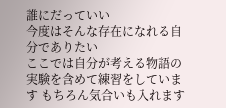誰にだっていい
今度はそんな存在になれる自分でありたい
ここでは自分が考える物語の実験を含めて練習をしています もちろん気合いも入れます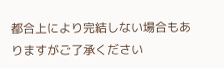都合上により完結しない場合もありますがご了承ください